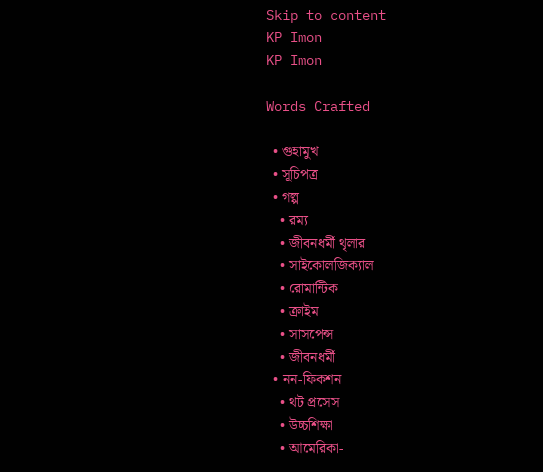Skip to content
KP Imon
KP Imon

Words Crafted

  • গুহামুখ
  • সূচিপত্র
  • গল্প
    • রম্য
    • জীবনধর্মী থৃলার
    • সাইকোলজিক্যাল
    • রোমান্টিক
    • ক্রাইম
    • সাসপেন্স
    • জীবনধর্মী
  • নন-ফিকশন
    • থট প্রসেস
    • উচ্চশিক্ষা
    • আমেরিকা-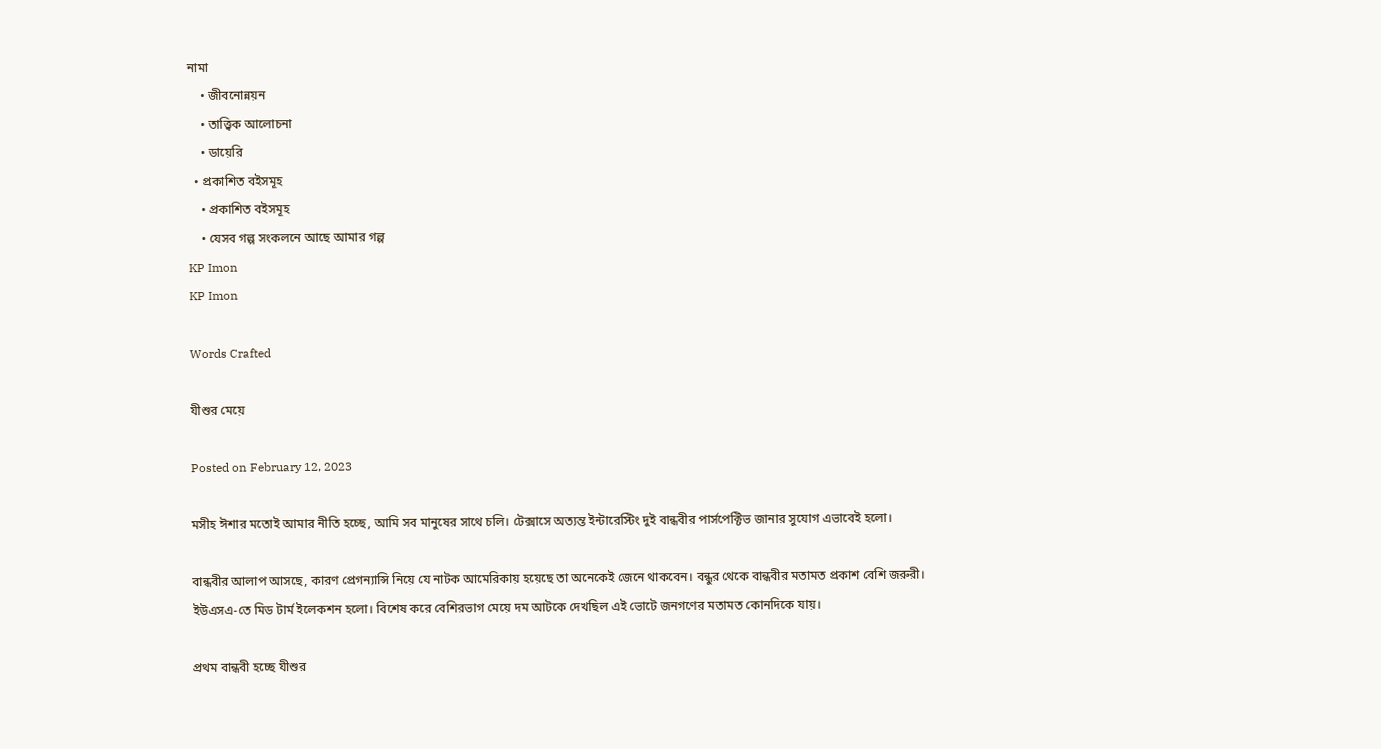নামা
    • জীবনোন্নয়ন
    • তাত্ত্বিক আলোচনা
    • ডায়েরি
  • প্রকাশিত বইসমূহ
    • প্রকাশিত বইসমূহ
    • যেসব গল্প সংকলনে আছে আমার গল্প
KP Imon
KP Imon

Words Crafted

যীশুর মেয়ে

Posted on February 12, 2023

মসীহ ঈশার মতোই আমার নীতি হচ্ছে, আমি সব মানুষের সাথে চলি। টেক্সাসে অত্যন্ত ইন্টারেস্টিং দুই বান্ধবীর পার্সপেক্টিভ জানার সুযোগ এভাবেই হলো।

বান্ধবীর আলাপ আসছে, কারণ প্রেগন্যান্সি নিয়ে যে নাটক আমেরিকায় হয়েছে তা অনেকেই জেনে থাকবেন। বন্ধুর থেকে বান্ধবীর মতামত প্রকাশ বেশি জরুরী। ইউএসএ-তে মিড টার্ম ইলেকশন হলো। বিশেষ করে বেশিরভাগ মেয়ে দম আটকে দেখছিল এই ভোটে জনগণের মতামত কোনদিকে যায়।

প্রথম বান্ধবী হচ্ছে যীশুর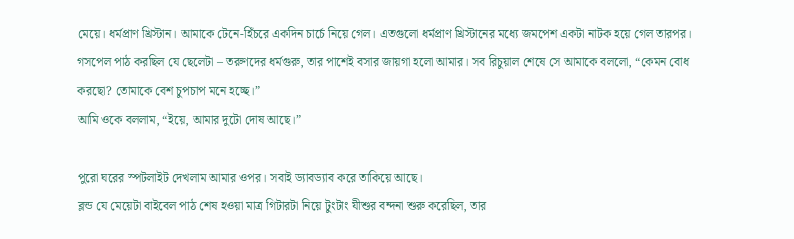মেয়ে। ধর্মপ্রাণ খ্রিস্টান। আমাকে টেনে-হিঁচরে একদিন চার্চে নিয়ে গেল। এতগুলো ধর্মপ্রাণ খ্রিস্টানের মধ্যে জমপেশ একটা নাটক হয়ে গেল তারপর। গসপেল পাঠ করছিল যে ছেলেটা – তরুণদের ধর্মগুরু, তার পাশেই বসার জায়গা হলো আমার। সব রিচুয়াল শেষে সে আমাকে বললো, “কেমন বোধ করছো? তোমাকে বেশ চুপচাপ মনে হচ্ছে।”
আমি ওকে বললাম, “ইয়ে, আমার দুটো দোষ আছে।”

পুরো ঘরের স্পটলাইট দেখলাম আমার ওপর। সবাই ড্যাবড্যাব করে তাকিয়ে আছে।
ব্লন্ড যে মেয়েটা বাইবেল পাঠ শেষ হওয়া মাত্র গিটারটা নিয়ে টুংটাং যীশুর বন্দনা শুরু করেছিল, তার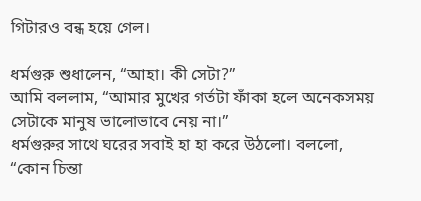গিটারও বন্ধ হয়ে গেল।

ধর্মগুরু শুধালেন, “আহা। কী সেটা?”
আমি বললাম, “আমার মুখের গর্তটা ফাঁকা হলে অনেকসময় সেটাকে মানুষ ভালোভাবে নেয় না।”
ধর্মগুরুর সাথে ঘরের সবাই হা হা করে উঠলো। বললো, “কোন চিন্তা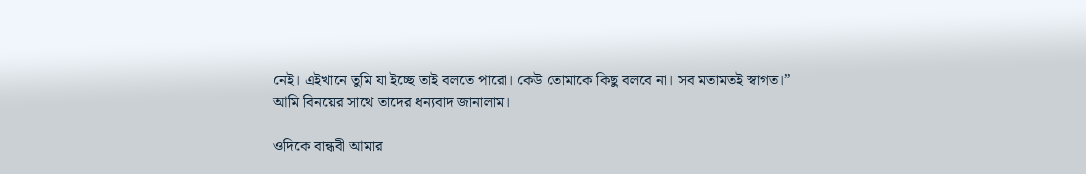নেই। এইখানে তুমি যা ইচ্ছে তাই বলতে পারো। কেউ তোমাকে কিছু বলবে না। সব মতামতই স্বাগত।”
আমি বিনয়ের সাথে তাদের ধন্যবাদ জানালাম।

ওদিকে বান্ধবী আমার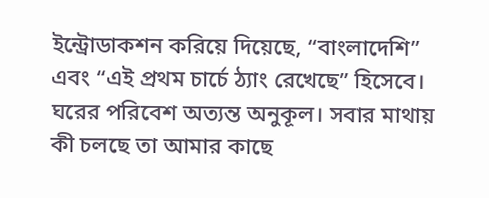ইন্ট্রোডাকশন করিয়ে দিয়েছে, “বাংলাদেশি” এবং “এই প্রথম চার্চে ঠ্যাং রেখেছে” হিসেবে। ঘরের পরিবেশ অত্যন্ত অনুকূল। সবার মাথায় কী চলছে তা আমার কাছে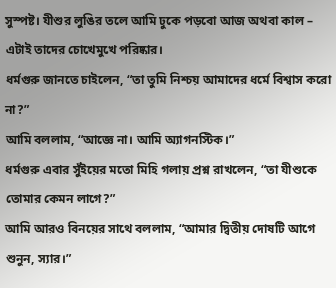সুস্পষ্ট। যীশুর লুঙির তলে আমি ঢুকে পড়বো আজ অথবা কাল – এটাই তাদের চোখেমুখে পরিষ্কার।
ধর্মগুরু জানতে চাইলেন, “তা তুমি নিশ্চয় আমাদের ধর্মে বিশ্বাস করো না?”
আমি বললাম, “আজ্ঞে না। আমি অ্যাগনস্টিক।”
ধর্মগুরু এবার সুঁইয়ের মতো মিহি গলায় প্রশ্ন রাখলেন, “তা যীশুকে তোমার কেমন লাগে?”
আমি আরও বিনয়ের সাথে বললাম, “আমার দ্বিতীয় দোষটি আগে শুনুন, স্যার।”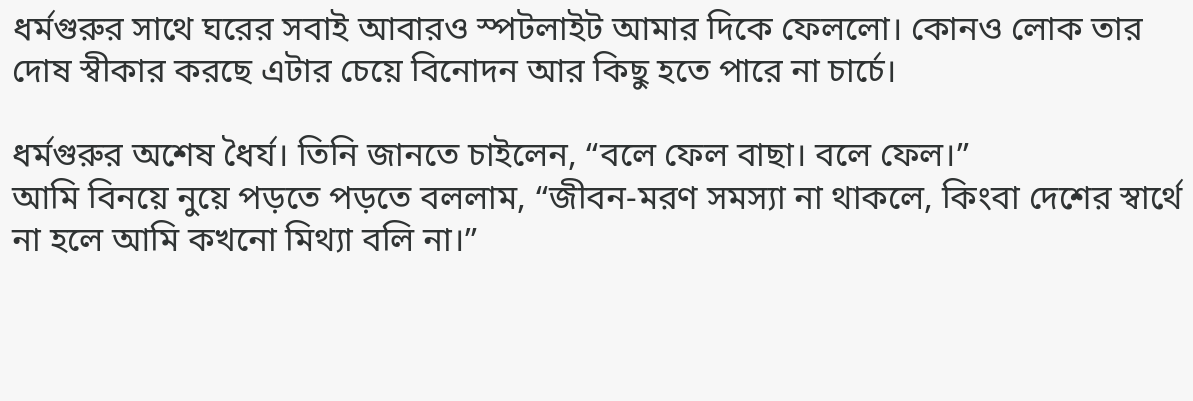ধর্মগুরুর সাথে ঘরের সবাই আবারও স্পটলাইট আমার দিকে ফেললো। কোনও লোক তার দোষ স্বীকার করছে এটার চেয়ে বিনোদন আর কিছু হতে পারে না চার্চে।

ধর্মগুরুর অশেষ ধৈর্য। তিনি জানতে চাইলেন, “বলে ফেল বাছা। বলে ফেল।”
আমি বিনয়ে নুয়ে পড়তে পড়তে বললাম, “জীবন-মরণ সমস্যা না থাকলে, কিংবা দেশের স্বার্থে না হলে আমি কখনো মিথ্যা বলি না।”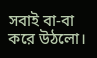সবাই বা-বা করে উঠলো।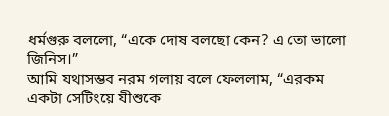ধর্মগুরু বললো, “একে দোষ বলছো কেন? এ তো ভালো জিনিস।”
আমি যথাসম্ভব নরম গলায় বলে ফেললাম, “এরকম একটা সেটিংয়ে যীশুকে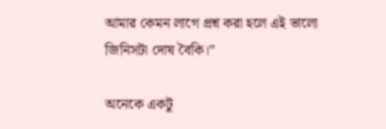আমার কেমন লাগে প্রশ্ন করা হলে এই ভালো জিনিসটা দোষ বৈকি।”

অনেকে একটু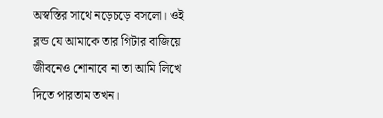অস্বস্তির সাথে নড়েচড়ে বসলো। ওই ব্লন্ড যে আমাকে তার গিটার বাজিয়ে জীবনেও শোনাবে না তা আমি লিখে দিতে পারতাম তখন।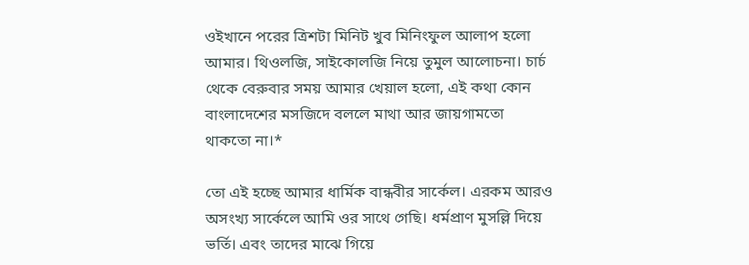ওইখানে পরের ত্রিশটা মিনিট খুব মিনিংফুল আলাপ হলো আমার। থিওলজি, সাইকোলজি নিয়ে তুমুল আলোচনা। চার্চ থেকে বেরুবার সময় আমার খেয়াল হলো, এই কথা কোন বাংলাদেশের মসজিদে বললে মাথা আর জায়গামতো থাকতো না।*

তো এই হচ্ছে আমার ধার্মিক বান্ধবীর সার্কেল। এরকম আরও অসংখ্য সার্কেলে আমি ওর সাথে গেছি। ধর্মপ্রাণ মুসল্লি দিয়ে ভর্তি। এবং তাদের মাঝে গিয়ে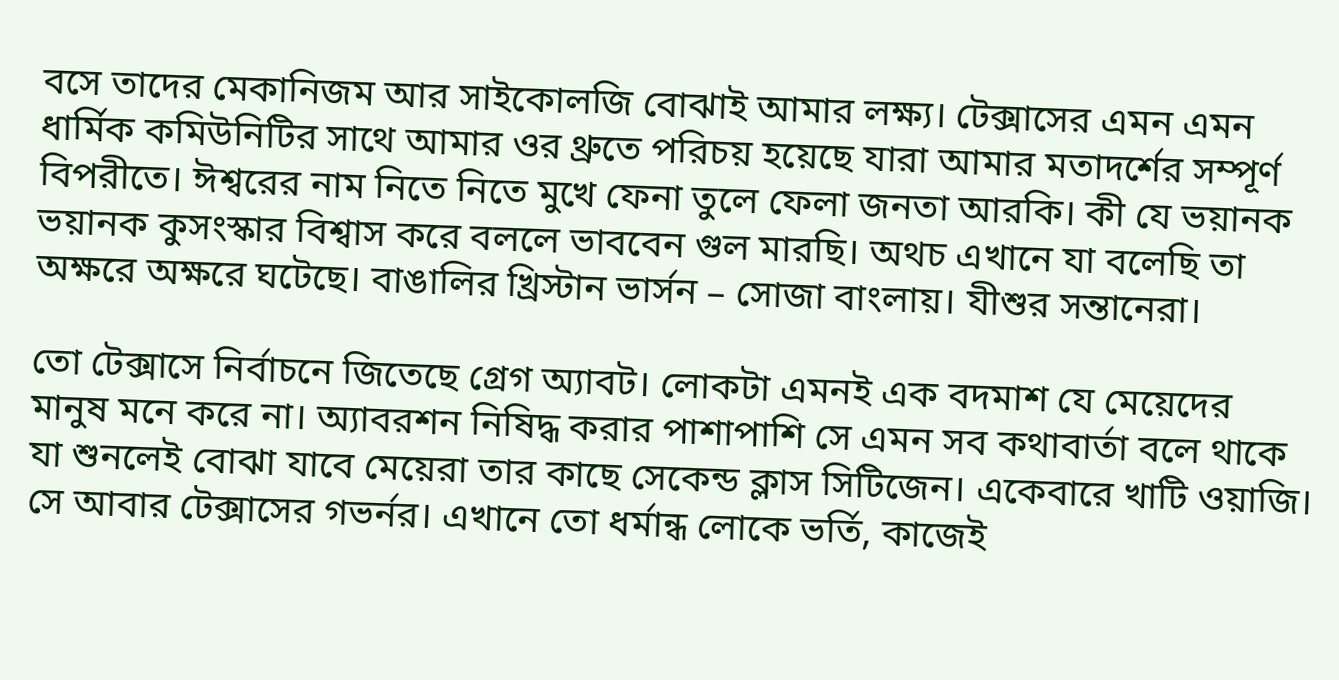বসে তাদের মেকানিজম আর সাইকোলজি বোঝাই আমার লক্ষ্য। টেক্সাসের এমন এমন ধার্মিক কমিউনিটির সাথে আমার ওর থ্রুতে পরিচয় হয়েছে যারা আমার মতাদর্শের সম্পূর্ণ বিপরীতে। ঈশ্বরের নাম নিতে নিতে মুখে ফেনা তুলে ফেলা জনতা আরকি। কী যে ভয়ানক ভয়ানক কুসংস্কার বিশ্বাস করে বললে ভাববেন গুল মারছি। অথচ এখানে যা বলেছি তা অক্ষরে অক্ষরে ঘটেছে। বাঙালির খ্রিস্টান ভার্সন – সোজা বাংলায়। যীশুর সন্তানেরা।

তো টেক্সাসে নির্বাচনে জিতেছে গ্রেগ অ্যাবট। লোকটা এমনই এক বদমাশ যে মেয়েদের মানুষ মনে করে না। অ্যাবরশন নিষিদ্ধ করার পাশাপাশি সে এমন সব কথাবার্তা বলে থাকে যা শুনলেই বোঝা যাবে মেয়েরা তার কাছে সেকেন্ড ক্লাস সিটিজেন। একেবারে খাটি ওয়াজি। সে আবার টেক্সাসের গভর্নর। এখানে তো ধর্মান্ধ লোকে ভর্তি, কাজেই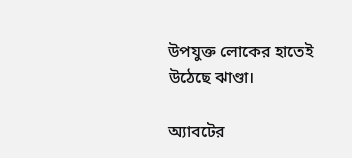উপযুক্ত লোকের হাতেই উঠেছে ঝাণ্ডা।

অ্যাবটের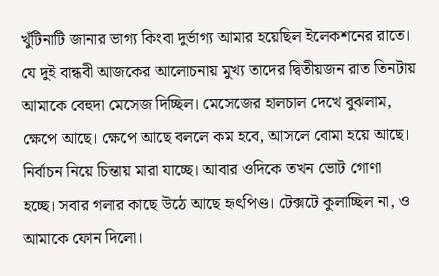খুঁটিনাটি জানার ভাগ্য কিংবা দুর্ভাগ্য আমার হয়েছিল ইলেকশনের রাতে। যে দুই বান্ধবী আজকের আলোচনায় মুখ্য তাদের দ্বিতীয়জন রাত তিনটায় আমাকে বেহুদা মেসেজ দিচ্ছিল। মেসেজের হালচাল দেখে বুঝলাম, ক্ষেপে আছে। ক্ষেপে আছে বললে কম হবে, আসলে বোমা হয়ে আছে। নির্বাচন নিয়ে চিন্তায় মারা যাচ্ছে। আবার ওদিকে তখন ভোট গোণা হচ্ছে। সবার গলার কাছে উঠে আছে হৃৎপিণ্ড। টেক্সটে কুলাচ্ছিল না, ও আমাকে ফোন দিলো।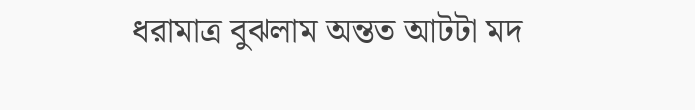ধরামাত্র বুঝলাম অন্তত আটটা মদ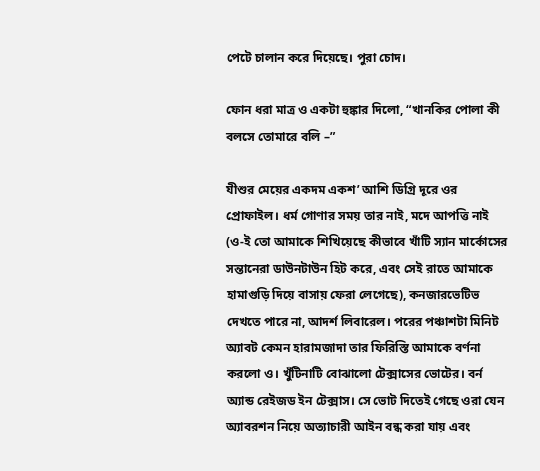পেটে চালান করে দিয়েছে। পুরা চোদ।

ফোন ধরা মাত্র ও একটা হুঙ্কার দিলো, “খানকির পোলা কী বলসে তোমারে বলি –”

যীশুর মেয়ের একদম একশ’ আশি ডিগ্রি দূরে ওর প্রোফাইল। ধর্ম গোণার সময় তার নাই, মদে আপত্তি নাই (ও-ই তো আমাকে শিখিয়েছে কীভাবে খাঁটি স্যান মার্কোসের সন্তানেরা ডাউনটাউন হিট করে, এবং সেই রাতে আমাকে হামাগুড়ি দিয়ে বাসায় ফেরা লেগেছে), কনজারভেটিভ দেখতে পারে না, আদর্শ লিবারেল। পরের পঞ্চাশটা মিনিট অ্যাবট কেমন হারামজাদা তার ফিরিস্তি আমাকে বর্ণনা করলো ও। খুঁটিনাটি বোঝালো টেক্সাসের ভোটের। বর্ন অ্যান্ড রেইজড ইন টেক্সাস। সে ভোট দিতেই গেছে ওরা যেন অ্যাবরশন নিয়ে অত্যাচারী আইন বন্ধ করা যায় এবং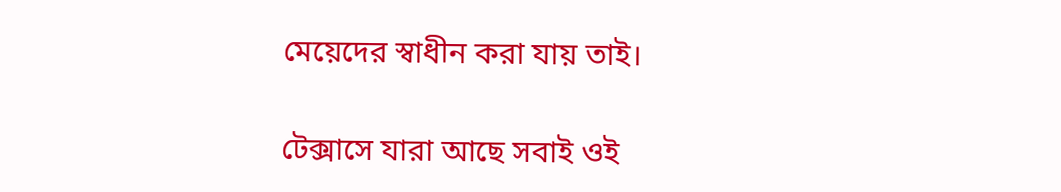মেয়েদের স্বাধীন করা যায় তাই।

টেক্সাসে যারা আছে সবাই ওই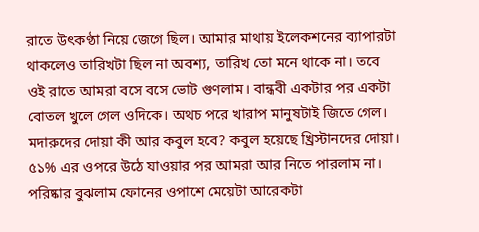রাতে উৎকণ্ঠা নিয়ে জেগে ছিল। আমার মাথায় ইলেকশনের ব্যাপারটা থাকলেও তারিখটা ছিল না অবশ্য, তারিখ তো মনে থাকে না। তবে ওই রাতে আমরা বসে বসে ভোট গুণলাম। বান্ধবী একটার পর একটা বোতল খুলে গেল ওদিকে। অথচ পরে খারাপ মানুষটাই জিতে গেল। মদারুদের দোয়া কী আর কবুল হবে? কবুল হয়েছে খ্রিস্টানদের দোয়া। ৫১% এর ওপরে উঠে যাওয়ার পর আমরা আর নিতে পারলাম না। পরিষ্কার বুঝলাম ফোনের ওপাশে মেয়েটা আরেকটা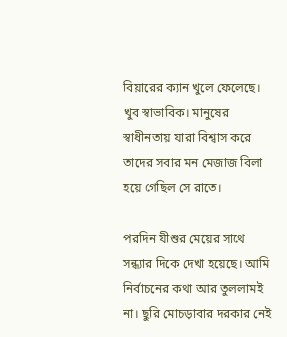বিয়ারের ক্যান খুলে ফেলেছে। খুব স্বাভাবিক। মানুষের স্বাধীনতায় যারা বিশ্বাস করে তাদের সবার মন মেজাজ বিলা হয়ে গেছিল সে রাতে।

পরদিন যীশুর মেয়ের সাথে সন্ধ্যার দিকে দেখা হয়েছে। আমি নির্বাচনের কথা আর তুললামই না। ছুরি মোচড়াবার দরকার নেই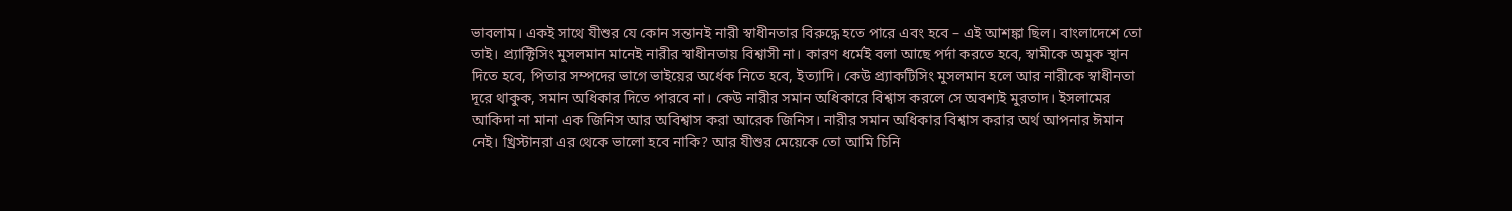ভাবলাম। একই সাথে যীশুর যে কোন সন্তানই নারী স্বাধীনতার বিরুদ্ধে হতে পারে এবং হবে – এই আশঙ্কা ছিল। বাংলাদেশে তো তাই। প্র্যাক্টিসিং মুসলমান মানেই নারীর স্বাধীনতায় বিশ্বাসী না। কারণ ধর্মেই বলা আছে পর্দা করতে হবে, স্বামীকে অমুক স্থান দিতে হবে, পিতার সম্পদের ভাগে ভাইয়ের অর্ধেক নিতে হবে, ইত্যাদি। কেউ প্র্যাকটিসিং মুসলমান হলে আর নারীকে স্বাধীনতা দূরে থাকুক, সমান অধিকার দিতে পারবে না। কেউ নারীর সমান অধিকারে বিশ্বাস করলে সে অবশ্যই মুরতাদ। ইসলামের আকিদা না মানা এক জিনিস আর অবিশ্বাস করা আরেক জিনিস। নারীর সমান অধিকার বিশ্বাস করার অর্থ আপনার ঈমান নেই। খ্রিস্টানরা এর থেকে ভালো হবে নাকি? আর যীশুর মেয়েকে তো আমি চিনি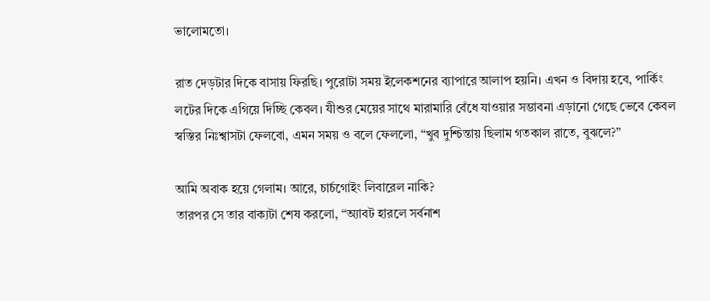ভালোমতো।

রাত দেড়টার দিকে বাসায় ফিরছি। পুরোটা সময় ইলেকশনের ব্যাপারে আলাপ হয়নি। এখন ও বিদায় হবে, পার্কিং লটের দিকে এগিয়ে দিচ্ছি কেবল। যীশুর মেয়ের সাথে মারামারি বেঁধে যাওয়ার সম্ভাবনা এড়ানো গেছে ভেবে কেবল স্বস্তির নিঃশ্বাসটা ফেলবো, এমন সময় ও বলে ফেললো, “খুব দুশ্চিন্তায় ছিলাম গতকাল রাতে, বুঝলে?”

আমি অবাক হয়ে গেলাম। আরে, চার্চগোইং লিবারেল নাকি?
তারপর সে তার বাক্যটা শেষ করলো, “অ্যাবট হারলে সর্বনাশ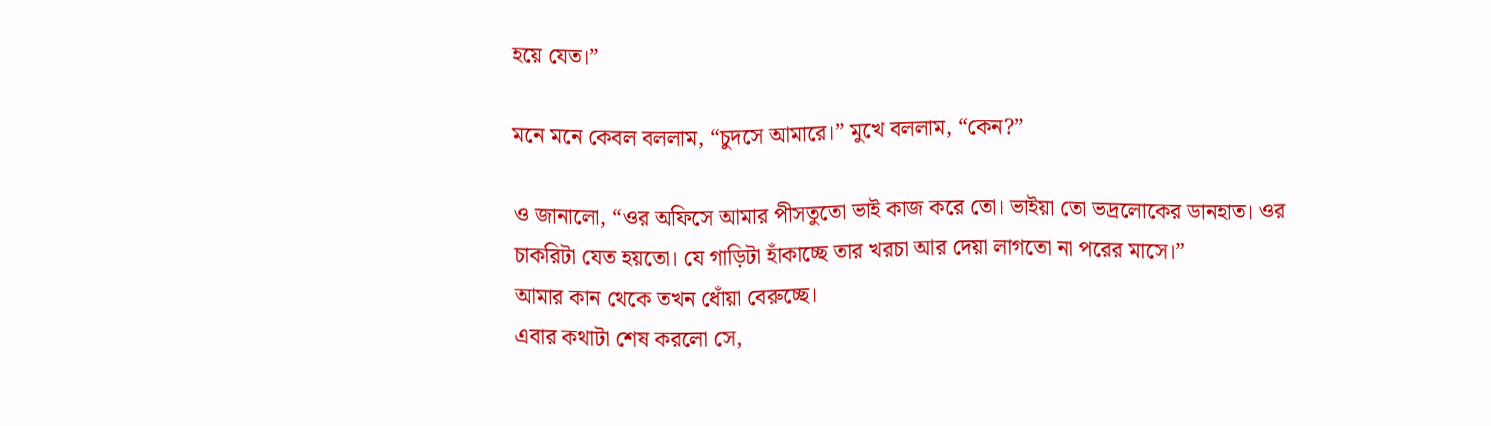হয়ে যেত।”

মনে মনে কেবল বললাম, “চুদসে আমারে।” মুখে বললাম, “কেন?”

ও জানালো, “ওর অফিসে আমার পীসতুতো ভাই কাজ করে তো। ভাইয়া তো ভদ্রলোকের ডানহাত। ওর চাকরিটা যেত হয়তো। যে গাড়িটা হাঁকাচ্ছে তার খরচা আর দেয়া লাগতো না পরের মাসে।”
আমার কান থেকে তখন ধোঁয়া বেরুচ্ছে।
এবার কথাটা শেষ করলো সে,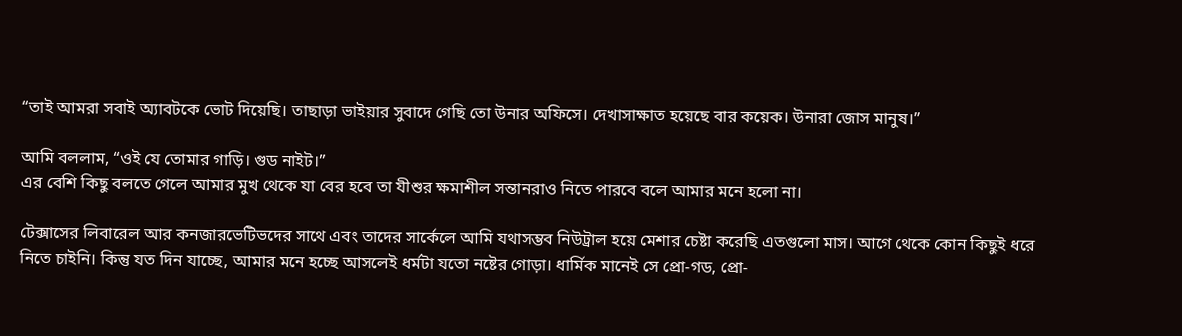“তাই আমরা সবাই অ্যাবটকে ভোট দিয়েছি। তাছাড়া ভাইয়ার সুবাদে গেছি তো উনার অফিসে। দেখাসাক্ষাত হয়েছে বার কয়েক। উনারা জোস মানুষ।”

আমি বললাম, “ওই যে তোমার গাড়ি। গুড নাইট।”
এর বেশি কিছু বলতে গেলে আমার মুখ থেকে যা বের হবে তা যীশুর ক্ষমাশীল সন্তানরাও নিতে পারবে বলে আমার মনে হলো না।

টেক্সাসের লিবারেল আর কনজারভেটিভদের সাথে এবং তাদের সার্কেলে আমি যথাসম্ভব নিউট্রাল হয়ে মেশার চেষ্টা করেছি এতগুলো মাস। আগে থেকে কোন কিছুই ধরে নিতে চাইনি। কিন্তু যত দিন যাচ্ছে, আমার মনে হচ্ছে আসলেই ধর্মটা যতো নষ্টের গোড়া। ধার্মিক মানেই সে প্রো-গড, প্রো-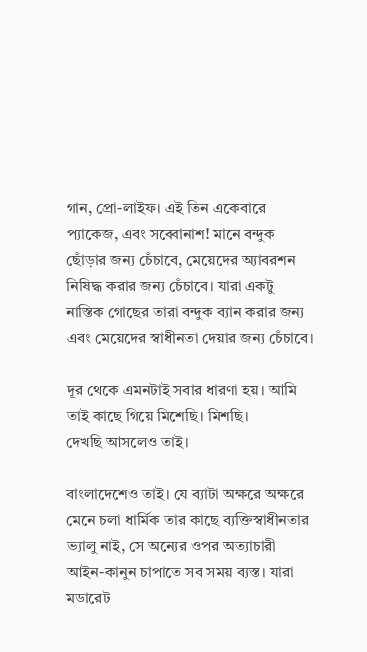গান, প্রো-লাইফ। এই তিন একেবারে প্যাকেজ, এবং সব্বোনাশ! মানে বন্দুক ছোঁড়ার জন্য চেঁচাবে, মেয়েদের অ্যাবরশন নিষিদ্ধ করার জন্য চেঁচাবে। যারা একটু নাস্তিক গোছের তারা বন্দুক ব্যান করার জন্য এবং মেয়েদের স্বাধীনতা দেয়ার জন্য চেঁচাবে।

দূর থেকে এমনটাই সবার ধারণা হয়। আমি তাই কাছে গিয়ে মিশেছি। মিশছি।
দেখছি আসলেও তাই।

বাংলাদেশেও তাই। যে ব্যাটা অক্ষরে অক্ষরে মেনে চলা ধার্মিক তার কাছে ব্যক্তিস্বাধীনতার ভ্যালু নাই, সে অন্যের ওপর অত্যাচারী আইন-কানুন চাপাতে সব সময় ব্যস্ত। যারা মডারেট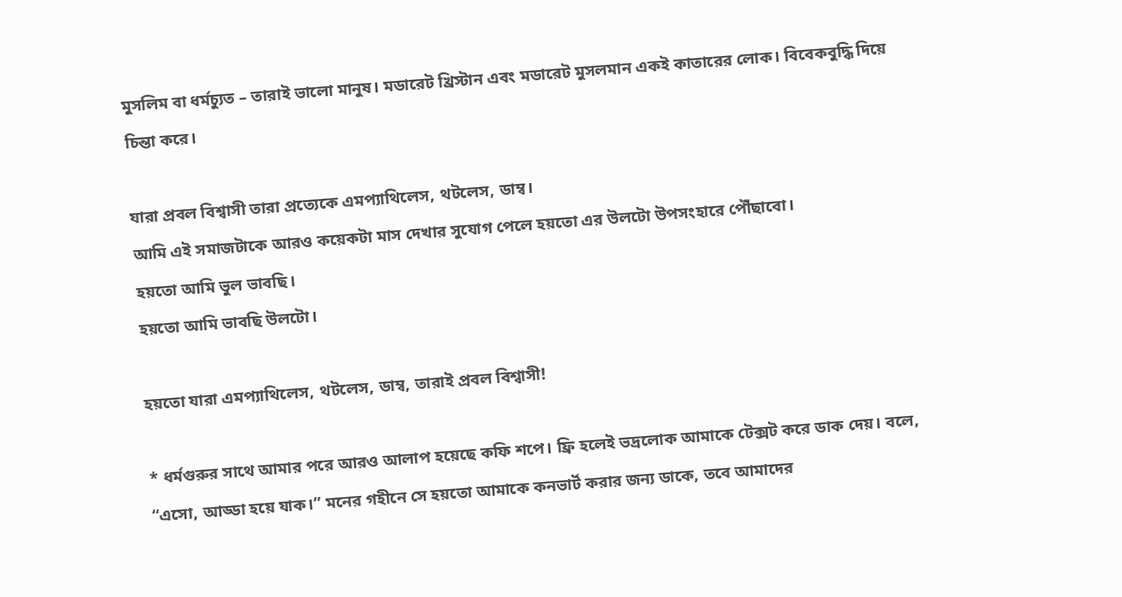মুসলিম বা ধর্মচ্যুত – তারাই ভালো মানুষ। মডারেট খ্রিস্টান এবং মডারেট মুসলমান একই কাতারের লোক। বিবেকবুদ্ধি দিয়ে চিন্তা করে।

যারা প্রবল বিশ্বাসী তারা প্রত্যেকে এমপ্যাথিলেস, থটলেস, ডাম্ব।
আমি এই সমাজটাকে আরও কয়েকটা মাস দেখার সুযোগ পেলে হয়তো এর উলটো উপসংহারে পৌঁছাবো।
হয়তো আমি ভুল ভাবছি।
হয়তো আমি ভাবছি উলটো।

হয়তো যারা এমপ্যাথিলেস, থটলেস, ডাম্ব, তারাই প্রবল বিশ্বাসী!

* ধর্মগুরুর সাথে আমার পরে আরও আলাপ হয়েছে কফি শপে। ফ্রি হলেই ভদ্রলোক আমাকে টেক্সট করে ডাক দেয়। বলে, “এসো, আড্ডা হয়ে যাক।” মনের গহীনে সে হয়তো আমাকে কনভার্ট করার জন্য ডাকে, তবে আমাদের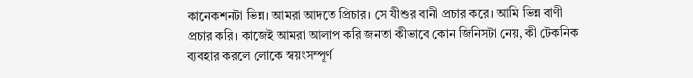কানেকশনটা ভিন্ন। আমরা আদতে প্রিচার। সে যীশুর বানী প্রচার করে। আমি ভিন্ন বাণী প্রচার করি। কাজেই আমরা আলাপ করি জনতা কীভাবে কোন জিনিসটা নেয়, কী টেকনিক ব্যবহার করলে লোকে স্বয়ংসম্পূর্ণ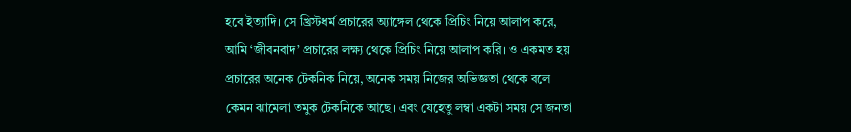হবে ইত্যাদি। সে খ্রিস্টধর্ম প্রচারের অ্যাঙ্গেল থেকে প্রিচিং নিয়ে আলাপ করে, আমি ‘জীবনবাদ’ প্রচারের লক্ষ্য থেকে প্রিচিং নিয়ে আলাপ করি। ও একমত হয় প্রচারের অনেক টেকনিক নিয়ে, অনেক সময় নিজের অভিজ্ঞতা থেকে বলে কেমন ঝামেলা তমুক টেকনিকে আছে। এবং যেহেতু লম্বা একটা সময় সে জনতা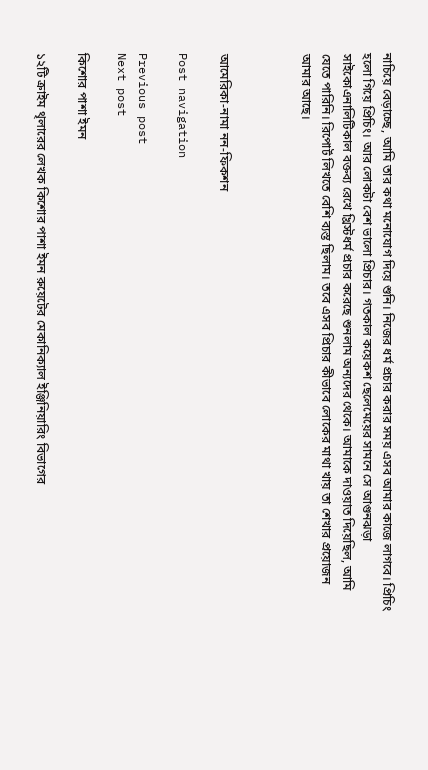নাচিয়ে বেড়াচ্ছে, আমি তার কথা মনোযোগ দিয়ে শুনি। নিজের ধর্ম প্রচার করার সময় এসব আমার কাজে লাগবে। প্রিচিং হলো গিয়ে প্রিচিং। আর লোকটা বেশ ভালো প্রিচার। গতকাল কয়েকশ ছেলেমেয়ের সামনে সে আগুনঝড়া সাইকোএনালিটিকাল বক্তব্য রেখে খ্রিস্টধর্ম প্রচার করেছে শুনলাম অন্যদের থেকে। আমাকে দাওয়াত দিয়েছিল, আমি যেতে পারিনি। রিপোর্ট লিখতে বেশি ব্যস্ত ছিলাম। তবে এসব প্রিচার কীভাবে লোকের মাথা খায় তা শেখার প্রয়োজন আমার আছে।



আমেরিকা-নামা নন-ফিকশন

Post navigation

Previous post
Next post

কিশোর পাশা ইমন

১২টি ক্রাইম থৃলারের লেখক কিশোর পাশা ইমন রুয়েটের মেকানিক্যাল ইঞ্জিনিয়ারিং বিভাগের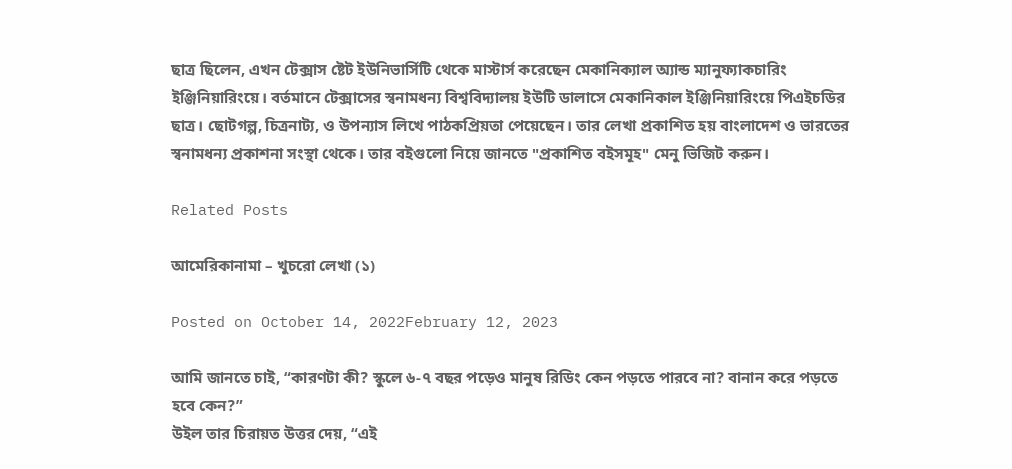ছাত্র ছিলেন, এখন টেক্সাস ষ্টেট ইউনিভার্সিটি থেকে মাস্টার্স করেছেন মেকানিক্যাল অ্যান্ড ম্যানুফ্যাকচারিং ইঞ্জিনিয়ারিংয়ে। বর্তমানে টেক্সাসের স্বনামধন্য বিশ্ববিদ্যালয় ইউটি ডালাসে মেকানিকাল ইঞ্জিনিয়ারিংয়ে পিএইচডির ছাত্র। ছোটগল্প, চিত্রনাট্য, ও উপন্যাস লিখে পাঠকপ্রিয়তা পেয়েছেন। তার লেখা প্রকাশিত হয় বাংলাদেশ ও ভারতের স্বনামধন্য প্রকাশনা সংস্থা থেকে। তার বইগুলো নিয়ে জানতে "প্রকাশিত বইসমূহ" মেনু ভিজিট করুন।

Related Posts

আমেরিকানামা – খুচরো লেখা (১)

Posted on October 14, 2022February 12, 2023

আমি জানতে চাই, “কারণটা কী? স্কুলে ৬-৭ বছর পড়েও মানুষ রিডিং কেন পড়তে পারবে না? বানান করে পড়তে হবে কেন?”
উইল তার চিরায়ত উত্তর দেয়, “এই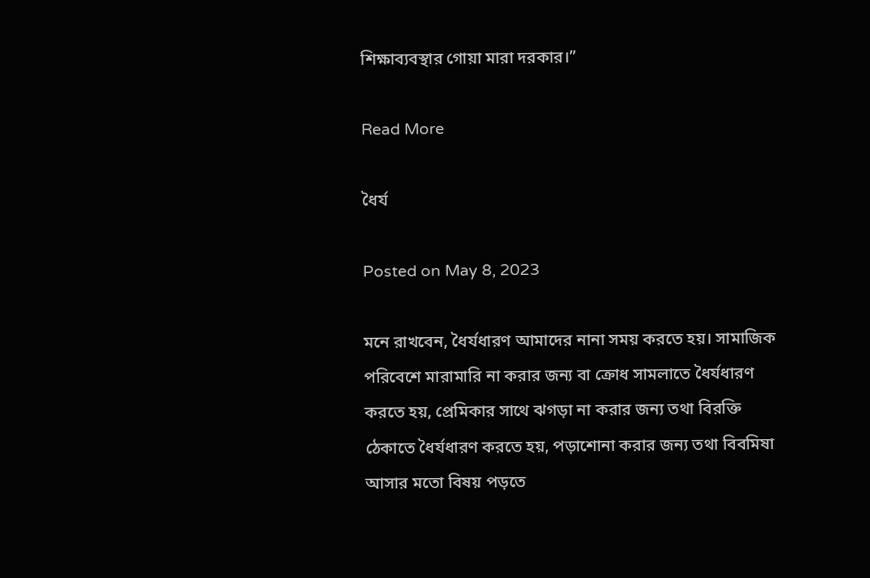শিক্ষাব্যবস্থার গোয়া মারা দরকার।”

Read More

ধৈর্য

Posted on May 8, 2023

মনে রাখবেন, ধৈর্যধারণ আমাদের নানা সময় করতে হয়। সামাজিক পরিবেশে মারামারি না করার জন্য বা ক্রোধ সামলাতে ধৈর্যধারণ করতে হয়, প্রেমিকার সাথে ঝগড়া না করার জন্য তথা বিরক্তি ঠেকাতে ধৈর্যধারণ করতে হয়, পড়াশোনা করার জন্য তথা বিবমিষা আসার মতো বিষয় পড়তে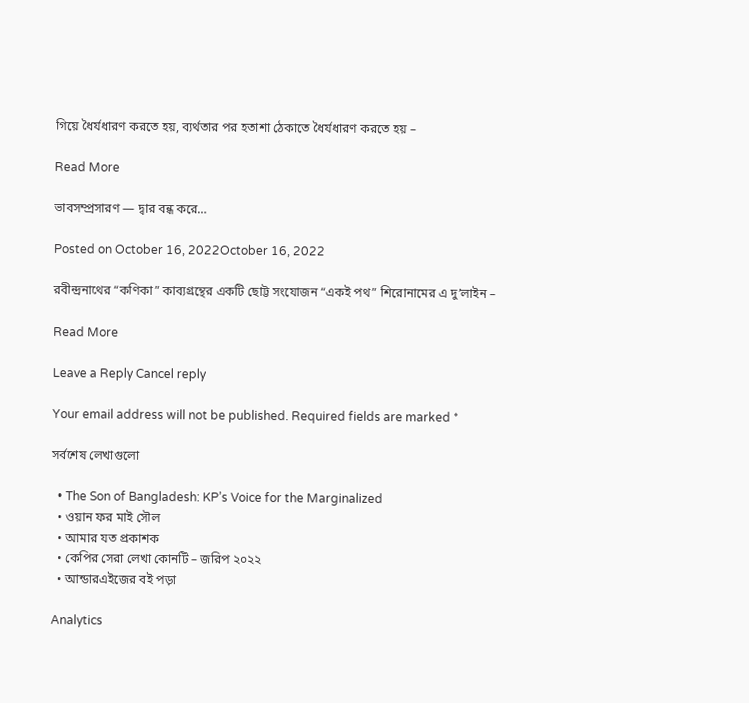গিয়ে ধৈর্যধারণ করতে হয়, ব্যর্থতার পর হতাশা ঠেকাতে ধৈর্যধারণ করতে হয় –

Read More

ভাবসম্প্রসারণ — দ্বার বন্ধ করে…

Posted on October 16, 2022October 16, 2022

রবীন্দ্রনাথের “কণিকা” কাব্যগ্রন্থের একটি ছোট্ট সংযোজন “একই পথ” শিরোনামের এ দু’লাইন –

Read More

Leave a Reply Cancel reply

Your email address will not be published. Required fields are marked *

সর্বশেষ লেখাগুলো

  • The Son of Bangladesh: KP’s Voice for the Marginalized
  • ওয়ান ফর মাই সৌল
  • আমার যত প্রকাশক
  • কেপির সেরা লেখা কোনটি – জরিপ ২০২২
  • আন্ডারএইজের বই পড়া

Analytics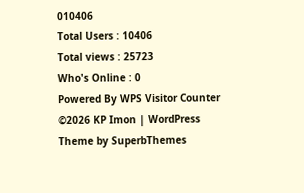010406
Total Users : 10406
Total views : 25723
Who's Online : 0
Powered By WPS Visitor Counter
©2026 KP Imon | WordPress Theme by SuperbThemes